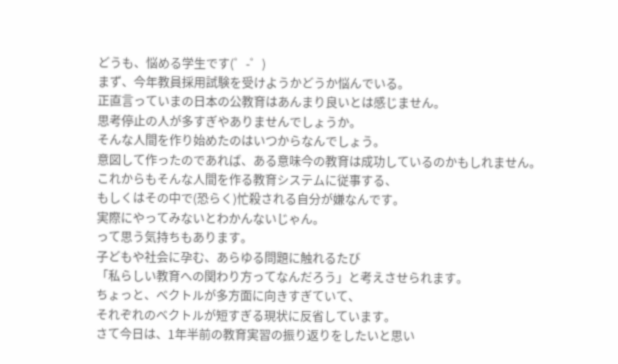どうも、悩める学生です(゜-゜)
まず、今年教員採用試験を受けようかどうか悩んでいる。
正直言っていまの日本の公教育はあんまり良いとは感じません。
思考停止の人が多すぎやありませんでしょうか。
そんな人間を作り始めたのはいつからなんでしょう。
意図して作ったのであれば、ある意味今の教育は成功しているのかもしれません。
これからもそんな人間を作る教育システムに従事する、
もしくはその中で(恐らく)忙殺される自分が嫌なんです。
実際にやってみないとわかんないじゃん。
って思う気持ちもあります。
子どもや社会に孕む、あらゆる問題に触れるたび
「私らしい教育への関わり方ってなんだろう」と考えさせられます。
ちょっと、ベクトルが多方面に向きすぎていて、
それぞれのベクトルが短すぎる現状に反省しています。
さて今日は、1年半前の教育実習の振り返りをしたいと思い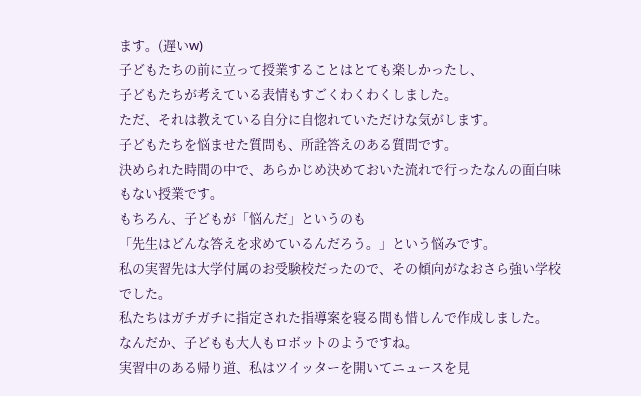ます。(遅いw)
子どもたちの前に立って授業することはとても楽しかったし、
子どもたちが考えている表情もすごくわくわくしました。
ただ、それは教えている自分に自惚れていただけな気がします。
子どもたちを悩ませた質問も、所詮答えのある質問です。
決められた時間の中で、あらかじめ決めておいた流れで行ったなんの面白味もない授業です。
もちろん、子どもが「悩んだ」というのも
「先生はどんな答えを求めているんだろう。」という悩みです。
私の実習先は大学付属のお受験校だったので、その傾向がなおさら強い学校でした。
私たちはガチガチに指定された指導案を寝る間も惜しんで作成しました。
なんだか、子どもも大人もロボットのようですね。
実習中のある帰り道、私はツイッターを開いてニュースを見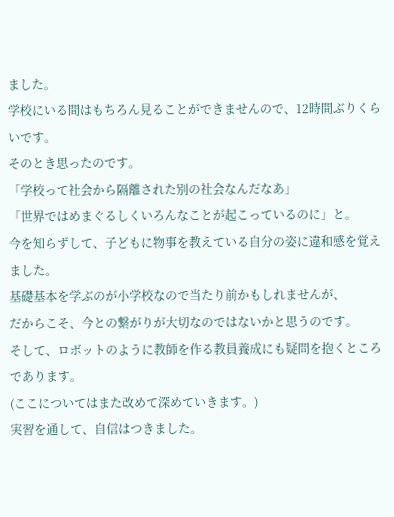ました。
学校にいる間はもちろん見ることができませんので、12時間ぶりくらいです。
そのとき思ったのです。
「学校って社会から隔離された別の社会なんだなあ」
「世界ではめまぐるしくいろんなことが起こっているのに」と。
今を知らずして、子どもに物事を教えている自分の姿に違和感を覚えました。
基礎基本を学ぶのが小学校なので当たり前かもしれませんが、
だからこそ、今との繋がりが大切なのではないかと思うのです。
そして、ロボットのように教師を作る教員養成にも疑問を抱くところであります。
(ここについてはまた改めて深めていきます。)
実習を通して、自信はつきました。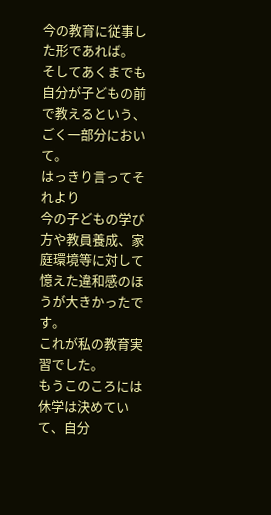今の教育に従事した形であれば。
そしてあくまでも自分が子どもの前で教えるという、ごく一部分において。
はっきり言ってそれより
今の子どもの学び方や教員養成、家庭環境等に対して憶えた違和感のほうが大きかったです。
これが私の教育実習でした。
もうこのころには休学は決めていて、自分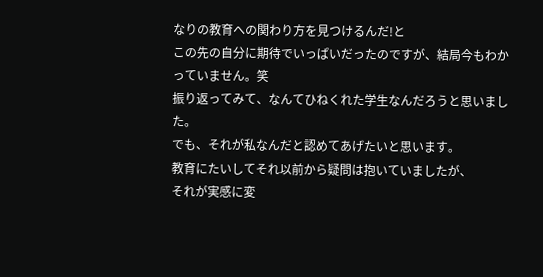なりの教育への関わり方を見つけるんだ!と
この先の自分に期待でいっぱいだったのですが、結局今もわかっていません。笑
振り返ってみて、なんてひねくれた学生なんだろうと思いました。
でも、それが私なんだと認めてあげたいと思います。
教育にたいしてそれ以前から疑問は抱いていましたが、
それが実感に変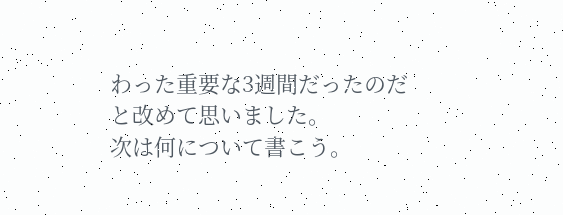わった重要な3週間だったのだと改めて思いました。
次は何について書こう。